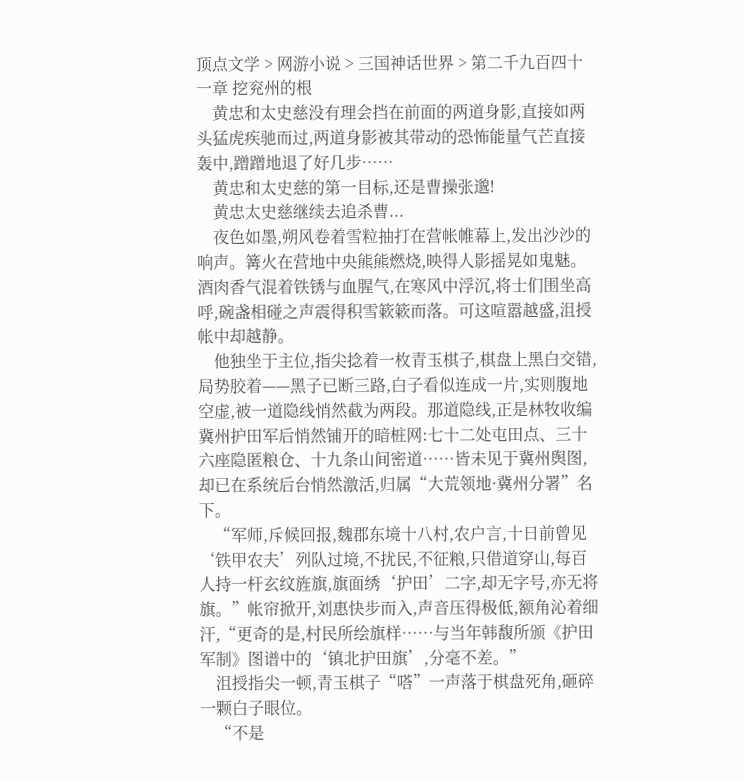顶点文学 > 网游小说 > 三国神话世界 > 第二千九百四十一章 挖兖州的根
    黄忠和太史慈没有理会挡在前面的两道身影,直接如两头猛虎疾驰而过,两道身影被其带动的恐怖能量气芒直接轰中,蹭蹭地退了好几步……
    黄忠和太史慈的第一目标,还是曹操张邈!
    黄忠太史慈继续去追杀曹...
    夜色如墨,朔风卷着雪粒抽打在营帐帷幕上,发出沙沙的响声。篝火在营地中央熊熊燃烧,映得人影摇晃如鬼魅。酒肉香气混着铁锈与血腥气,在寒风中浮沉,将士们围坐高呼,碗盏相碰之声震得积雪簌簌而落。可这喧嚣越盛,沮授帐中却越静。
    他独坐于主位,指尖捻着一枚青玉棋子,棋盘上黑白交错,局势胶着——黑子已断三路,白子看似连成一片,实则腹地空虚,被一道隐线悄然截为两段。那道隐线,正是林牧收编冀州护田军后悄然铺开的暗桩网:七十二处屯田点、三十六座隐匿粮仓、十九条山间密道……皆未见于冀州舆图,却已在系统后台悄然激活,归属“大荒领地·冀州分署”名下。
    “军师,斥候回报,魏郡东境十八村,农户言,十日前曾见‘铁甲农夫’列队过境,不扰民,不征粮,只借道穿山,每百人持一杆玄纹旌旗,旗面绣‘护田’二字,却无字号,亦无将旗。”帐帘掀开,刘惠快步而入,声音压得极低,额角沁着细汗,“更奇的是,村民所绘旗样……与当年韩馥所颁《护田军制》图谱中的‘镇北护田旗’,分毫不差。”
    沮授指尖一顿,青玉棋子“嗒”一声落于棋盘死角,砸碎一颗白子眼位。
    “不是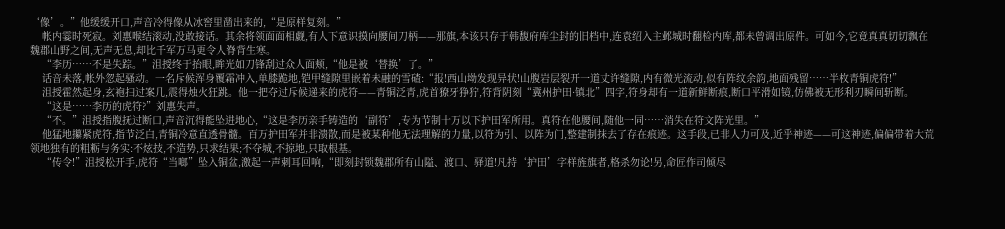‘像’。”他缓缓开口,声音冷得像从冰窖里凿出来的,“是原样复刻。”
    帐内霎时死寂。刘惠喉结滚动,没敢接话。其余将领面面相觑,有人下意识摸向腰间刀柄——那旗,本该只存于韩馥府库尘封的旧档中,连袁绍入主邺城时翻检内库,都未曾调出原件。可如今,它竟真真切切飘在魏郡山野之间,无声无息,却比千军万马更令人脊背生寒。
    “李历……不是失踪。”沮授终于抬眼,眸光如刀锋刮过众人面颊,“他是被‘替换’了。”
    话音未落,帐外忽起骚动。一名斥候浑身覆霜冲入,单膝跪地,铠甲缝隙里嵌着未融的雪碴:“报!西山坳发现异状!山腹岩层裂开一道丈许缝隙,内有微光流动,似有阵纹余韵,地面残留……半枚青铜虎符!”
    沮授霍然起身,玄袍扫过案几,震得烛火狂跳。他一把夺过斥候递来的虎符——青铜泛青,虎首獠牙狰狞,符背阴刻“冀州护田·镇北”四字,符身却有一道新鲜断痕,断口平滑如镜,仿佛被无形利刃瞬间斩断。
    “这是……李历的虎符?”刘惠失声。
    “不。”沮授指腹抚过断口,声音沉得能坠进地心,“这是李历亲手铸造的‘副符’,专为节制十万以下护田军所用。真符在他腰间,随他一同……消失在符文阵光里。”
    他猛地攥紧虎符,指节泛白,青铜冷意直透骨髓。百万护田军并非溃散,而是被某种他无法理解的力量,以符为引、以阵为门,整建制抹去了存在痕迹。这手段,已非人力可及,近乎神迹——可这神迹,偏偏带着大荒领地独有的粗粝与务实:不炫技,不造势,只求结果;不夺城,不掠地,只取根基。
    “传令!”沮授松开手,虎符“当啷”坠入铜盆,激起一声刺耳回响,“即刻封锁魏郡所有山隘、渡口、驿道!凡持‘护田’字样旌旗者,格杀勿论!另,命匠作司倾尽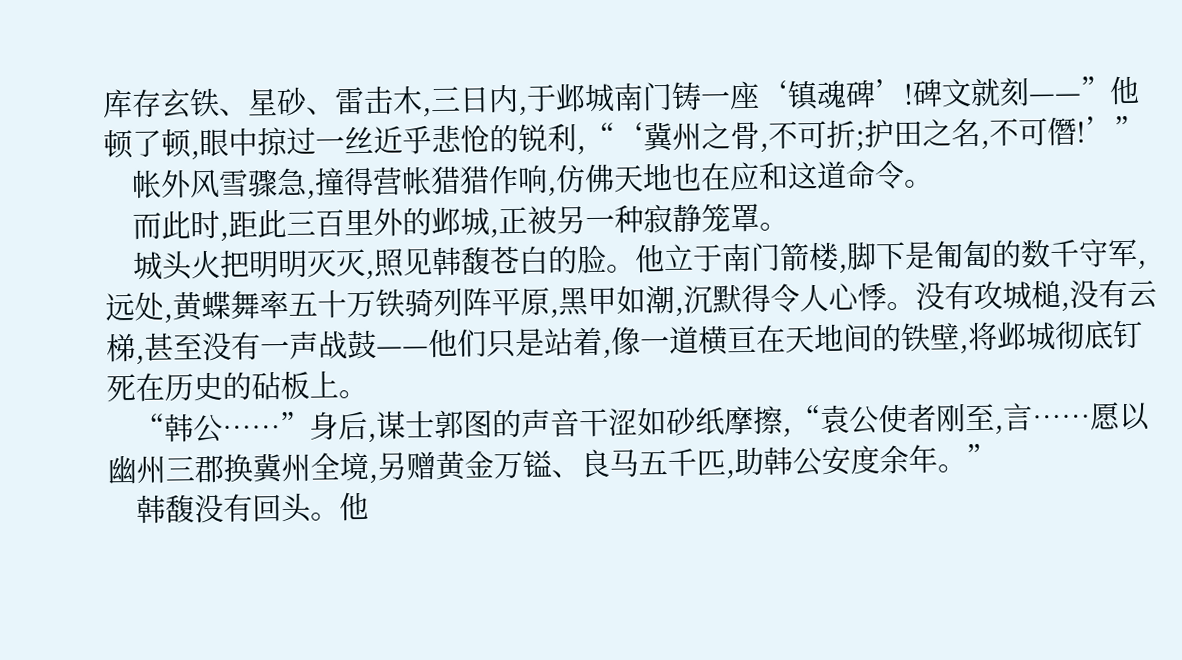库存玄铁、星砂、雷击木,三日内,于邺城南门铸一座‘镇魂碑’!碑文就刻——”他顿了顿,眼中掠过一丝近乎悲怆的锐利,“‘冀州之骨,不可折;护田之名,不可僭!’”
    帐外风雪骤急,撞得营帐猎猎作响,仿佛天地也在应和这道命令。
    而此时,距此三百里外的邺城,正被另一种寂静笼罩。
    城头火把明明灭灭,照见韩馥苍白的脸。他立于南门箭楼,脚下是匍匐的数千守军,远处,黄蝶舞率五十万铁骑列阵平原,黑甲如潮,沉默得令人心悸。没有攻城槌,没有云梯,甚至没有一声战鼓——他们只是站着,像一道横亘在天地间的铁壁,将邺城彻底钉死在历史的砧板上。
    “韩公……”身后,谋士郭图的声音干涩如砂纸摩擦,“袁公使者刚至,言……愿以幽州三郡换冀州全境,另赠黄金万镒、良马五千匹,助韩公安度余年。”
    韩馥没有回头。他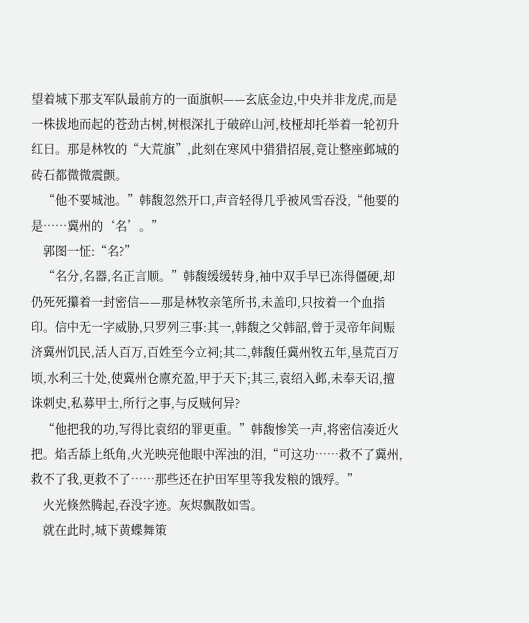望着城下那支军队最前方的一面旗帜——玄底金边,中央并非龙虎,而是一株拔地而起的苍劲古树,树根深扎于破碎山河,枝桠却托举着一轮初升红日。那是林牧的“大荒旗”,此刻在寒风中猎猎招展,竟让整座邺城的砖石都微微震颤。
    “他不要城池。”韩馥忽然开口,声音轻得几乎被风雪吞没,“他要的是……冀州的‘名’。”
    郭图一怔:“名?”
    “名分,名器,名正言顺。”韩馥缓缓转身,袖中双手早已冻得僵硬,却仍死死攥着一封密信——那是林牧亲笔所书,未盖印,只按着一个血指印。信中无一字威胁,只罗列三事:其一,韩馥之父韩韶,曾于灵帝年间赈济冀州饥民,活人百万,百姓至今立祠;其二,韩馥任冀州牧五年,垦荒百万顷,水利三十处,使冀州仓廪充盈,甲于天下;其三,袁绍入邺,未奉天诏,擅诛刺史,私募甲士,所行之事,与反贼何异?
    “他把我的功,写得比袁绍的罪更重。”韩馥惨笑一声,将密信凑近火把。焰舌舔上纸角,火光映亮他眼中浑浊的泪,“可这功……救不了冀州,救不了我,更救不了……那些还在护田军里等我发粮的饿殍。”
    火光倏然腾起,吞没字迹。灰烬飘散如雪。
    就在此时,城下黄蝶舞策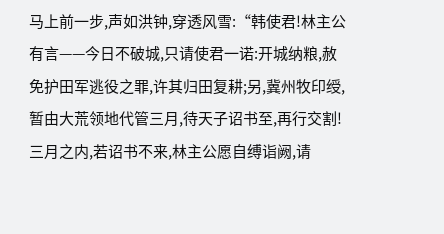马上前一步,声如洪钟,穿透风雪:“韩使君!林主公有言——今日不破城,只请使君一诺:开城纳粮,赦免护田军逃役之罪,许其归田复耕;另,冀州牧印绶,暂由大荒领地代管三月,待天子诏书至,再行交割!三月之内,若诏书不来,林主公愿自缚诣阙,请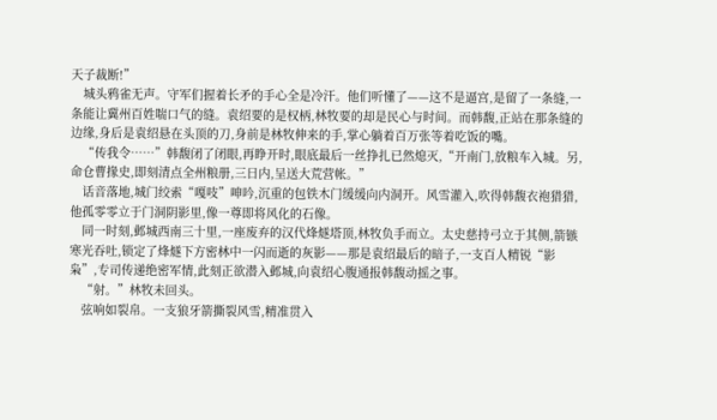天子裁断!”
    城头鸦雀无声。守军们握着长矛的手心全是冷汗。他们听懂了——这不是逼宫,是留了一条缝,一条能让冀州百姓喘口气的缝。袁绍要的是权柄,林牧要的却是民心与时间。而韩馥,正站在那条缝的边缘,身后是袁绍悬在头顶的刀,身前是林牧伸来的手,掌心躺着百万张等着吃饭的嘴。
    “传我令……”韩馥闭了闭眼,再睁开时,眼底最后一丝挣扎已然熄灭,“开南门,放粮车入城。另,命仓曹掾史,即刻清点全州粮册,三日内,呈送大荒营帐。”
    话音落地,城门绞索“嘎吱”呻吟,沉重的包铁木门缓缓向内洞开。风雪灌入,吹得韩馥衣袍猎猎,他孤零零立于门洞阴影里,像一尊即将风化的石像。
    同一时刻,邺城西南三十里,一座废弃的汉代烽燧塔顶,林牧负手而立。太史慈持弓立于其侧,箭镞寒光吞吐,锁定了烽燧下方密林中一闪而逝的灰影——那是袁绍最后的暗子,一支百人精锐“影枭”,专司传递绝密军情,此刻正欲潜入邺城,向袁绍心腹通报韩馥动摇之事。
    “射。”林牧未回头。
    弦响如裂帛。一支狼牙箭撕裂风雪,精准贯入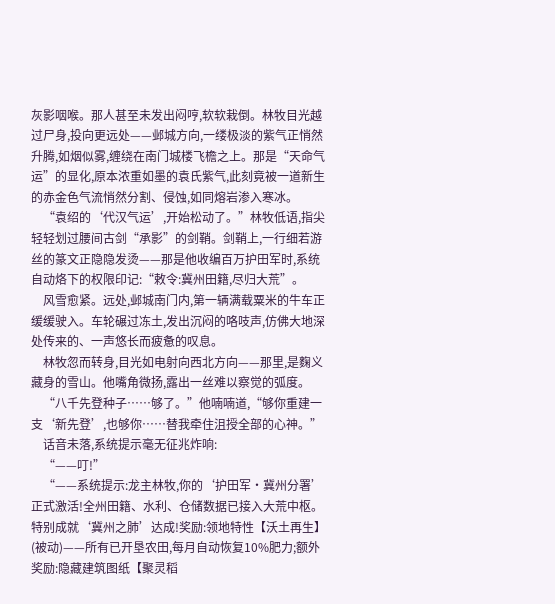灰影咽喉。那人甚至未发出闷哼,软软栽倒。林牧目光越过尸身,投向更远处——邺城方向,一缕极淡的紫气正悄然升腾,如烟似雾,缠绕在南门城楼飞檐之上。那是“天命气运”的显化,原本浓重如墨的袁氏紫气,此刻竟被一道新生的赤金色气流悄然分割、侵蚀,如同熔岩渗入寒冰。
    “袁绍的‘代汉气运’,开始松动了。”林牧低语,指尖轻轻划过腰间古剑“承影”的剑鞘。剑鞘上,一行细若游丝的篆文正隐隐发烫——那是他收编百万护田军时,系统自动烙下的权限印记:“敕令:冀州田籍,尽归大荒”。
    风雪愈紧。远处,邺城南门内,第一辆满载粟米的牛车正缓缓驶入。车轮碾过冻土,发出沉闷的咯吱声,仿佛大地深处传来的、一声悠长而疲惫的叹息。
    林牧忽而转身,目光如电射向西北方向——那里,是麴义藏身的雪山。他嘴角微扬,露出一丝难以察觉的弧度。
    “八千先登种子……够了。”他喃喃道,“够你重建一支‘新先登’,也够你……替我牵住沮授全部的心神。”
    话音未落,系统提示毫无征兆炸响:
    “——叮!”
    “——系统提示:龙主林牧,你的‘护田军·冀州分署’正式激活!全州田籍、水利、仓储数据已接入大荒中枢。特别成就‘冀州之肺’达成!奖励:领地特性【沃土再生】(被动)——所有已开垦农田,每月自动恢复10%肥力;额外奖励:隐藏建筑图纸【聚灵稻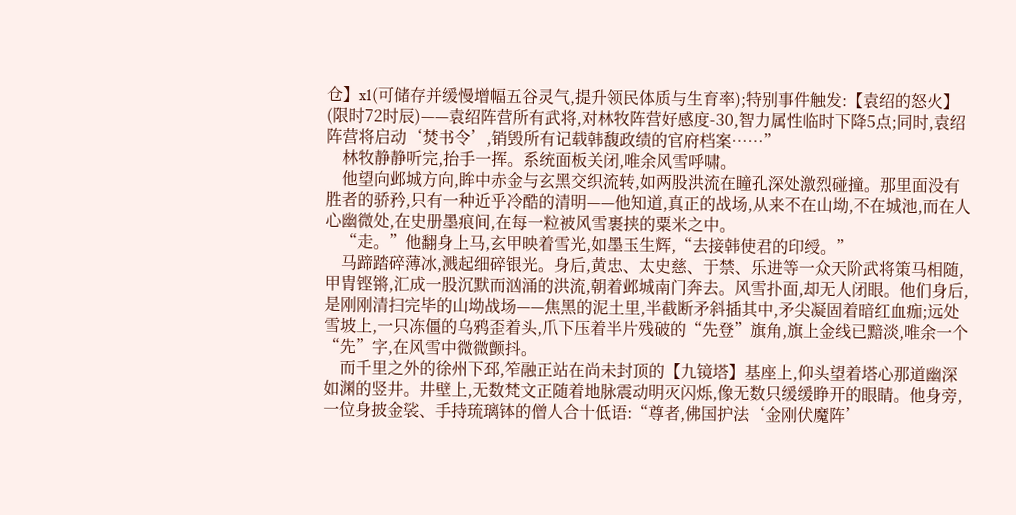仓】x1(可储存并缓慢增幅五谷灵气,提升领民体质与生育率);特别事件触发:【袁绍的怒火】(限时72时辰)——袁绍阵营所有武将,对林牧阵营好感度-30,智力属性临时下降5点;同时,袁绍阵营将启动‘焚书令’,销毁所有记载韩馥政绩的官府档案……”
    林牧静静听完,抬手一挥。系统面板关闭,唯余风雪呼啸。
    他望向邺城方向,眸中赤金与玄黑交织流转,如两股洪流在瞳孔深处激烈碰撞。那里面没有胜者的骄矜,只有一种近乎冷酷的清明——他知道,真正的战场,从来不在山坳,不在城池,而在人心幽微处,在史册墨痕间,在每一粒被风雪裹挟的粟米之中。
    “走。”他翻身上马,玄甲映着雪光,如墨玉生辉,“去接韩使君的印绶。”
    马蹄踏碎薄冰,溅起细碎银光。身后,黄忠、太史慈、于禁、乐进等一众天阶武将策马相随,甲胄铿锵,汇成一股沉默而汹涌的洪流,朝着邺城南门奔去。风雪扑面,却无人闭眼。他们身后,是刚刚清扫完毕的山坳战场——焦黑的泥土里,半截断矛斜插其中,矛尖凝固着暗红血痂;远处雪坡上,一只冻僵的乌鸦歪着头,爪下压着半片残破的“先登”旗角,旗上金线已黯淡,唯余一个“先”字,在风雪中微微颤抖。
    而千里之外的徐州下邳,笮融正站在尚未封顶的【九镜塔】基座上,仰头望着塔心那道幽深如渊的竖井。井壁上,无数梵文正随着地脉震动明灭闪烁,像无数只缓缓睁开的眼睛。他身旁,一位身披金裟、手持琉璃钵的僧人合十低语:“尊者,佛国护法‘金刚伏魔阵’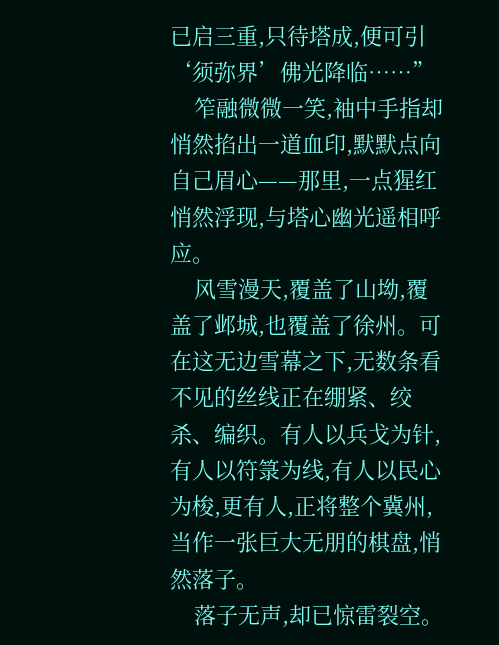已启三重,只待塔成,便可引‘须弥界’佛光降临……”
    笮融微微一笑,袖中手指却悄然掐出一道血印,默默点向自己眉心——那里,一点猩红悄然浮现,与塔心幽光遥相呼应。
    风雪漫天,覆盖了山坳,覆盖了邺城,也覆盖了徐州。可在这无边雪幕之下,无数条看不见的丝线正在绷紧、绞杀、编织。有人以兵戈为针,有人以符箓为线,有人以民心为梭,更有人,正将整个冀州,当作一张巨大无朋的棋盘,悄然落子。
    落子无声,却已惊雷裂空。